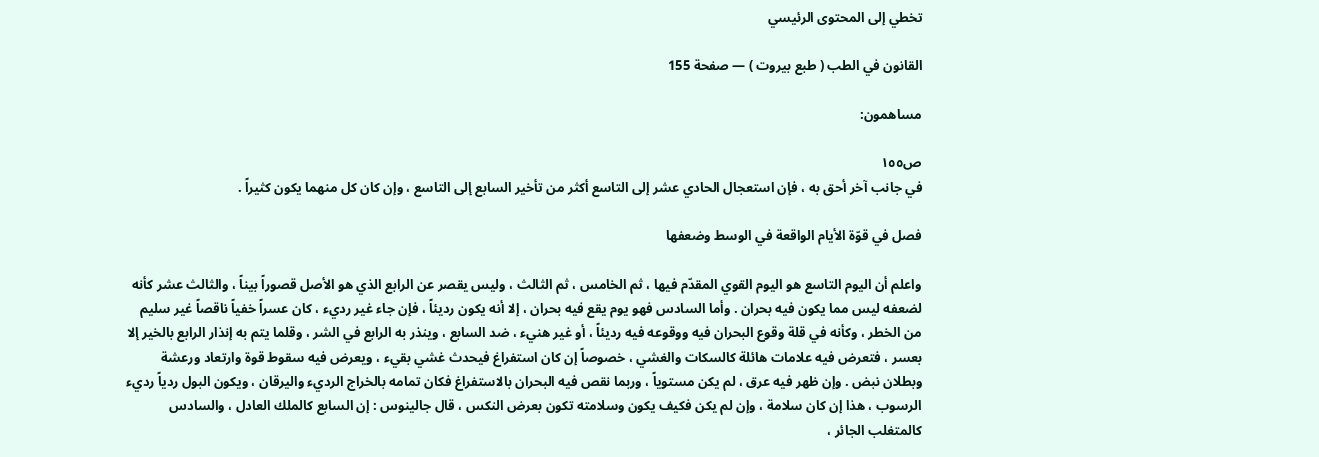تخطي إلى المحتوى الرئيسي

القانون في الطب ( طبع بيروت ) — صفحة 155

مساهمون:

ص١٥٥
في جانب آخر أحق به ، فإن استعجال الحادي عشر إلى التاسع أكثر من تأخير السابع إلى التاسع ، وإن كان كل منهما يكون كثيراً .

فصل في قوّة الأيام الواقعة في الوسط وضعفها

واعلم أن اليوم التاسع هو اليوم القوي المقدّم فيها ، ثم الخامس ، ثم الثالث ، وليس يقصر عن الرابع الذي هو الأصل قصوراً بيناً ، والثالث عشر كأنه لضعفه ليس مما يكون فيه بحران . وأما السادس فهو يوم يقع فيه بحران ، إلا أنه يكون رديئاً ، فإن جاء غير رديء ، كان عسراً خفياً ناقصاً غير سليم من الخطر ، وكأنه في قلة وقوع البحران فيه ووقوعه فيه رديئاً ، أو غير هنيء ، ضد السابع ، وينذر به الرابع في الشر ، وقلما يتم به إنذار الرابع بالخير إلا بعسر ، فتعرض فيه علامات هائلة كالسكات والغشي ، خصوصاً إن كان استفراغ فيحدث غشي بقيء ، ويعرض فيه سقوط قوة وارتعاد ورعشة وبطلان نبض . وإن ظهر فيه عرق ، لم يكن مستوياً ، وربما نقص فيه البحران بالاستفراغ فكان تمامه بالخراج الرديء واليرقان ، ويكون البول ردياً رديء الرسوب ، هذا إن كان سلامة ، وإن لم يكن فكيف يكون وسلامته تكون بعرض النكس ، قال جالينوس : إن السابع كالملك العادل ، والسادس كالمتغلب الجائر ،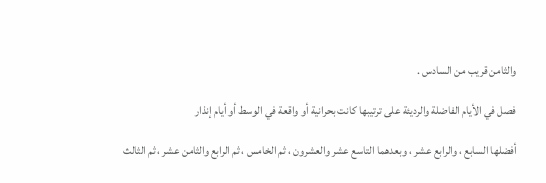والثامن قريب من السادس .

فصل في الأيام الفاضلة والرديئة على ترتيبها كانت بحرانية أو واقعة في الوسط أو أيام إنذار

أفضلها السابع ، والرابع عشر ، وبعدهما التاسع عشر والعشرون ، ثم الخامس ، ثم الرابع والثامن عشر ، ثم الثالث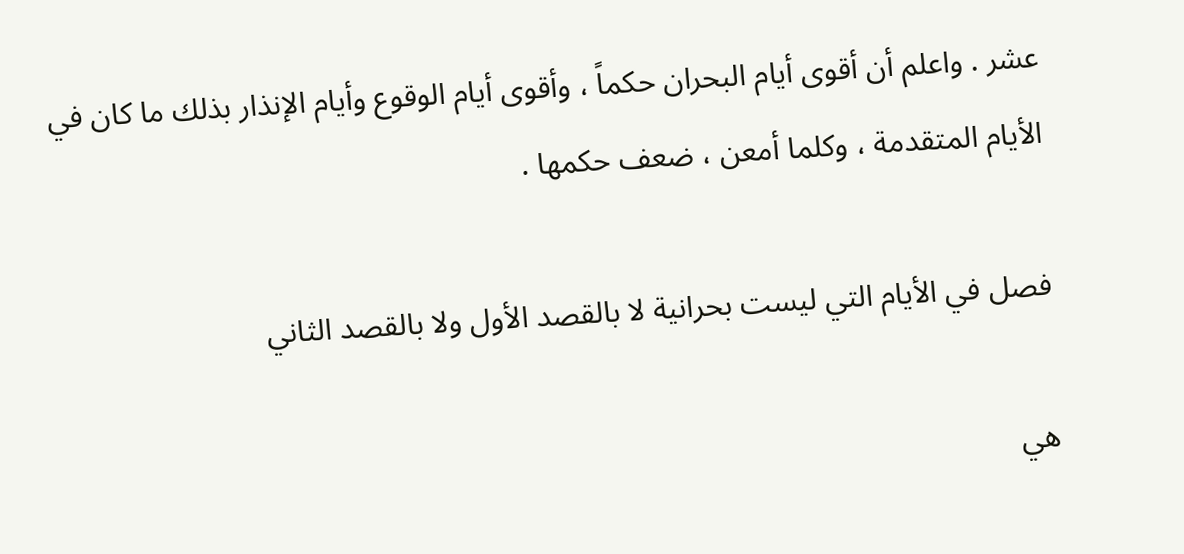عشر . واعلم أن أقوى أيام البحران حكماً ، وأقوى أيام الوقوع وأيام الإنذار بذلك ما كان في الأيام المتقدمة ، وكلما أمعن ، ضعف حكمها .

فصل في الأيام التي ليست بحرانية لا بالقصد الأول ولا بالقصد الثاني

هي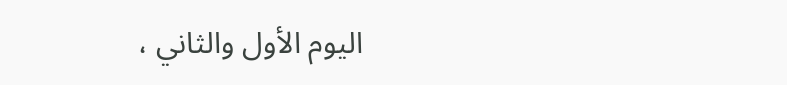اليوم الأول والثاني ،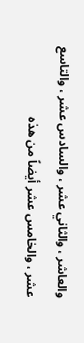والعاشر ، والثاني عشر ، والسادس عشر ، والتاسع عشر ، والخامس عشر أيضاً من هذه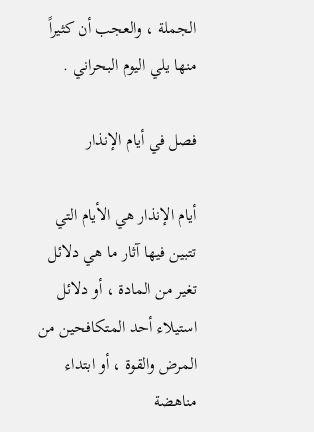الجملة ، والعجب أن كثيراً منها يلي اليوم البحراني .

فصل في أيام الإنذار

أيام الإنذار هي الأيام التي تتبين فيها آثار ما هي دلائل تغير من المادة ، أو دلائل استيلاء أحد المتكافحين من المرض والقوة ، أو ابتداء مناهضة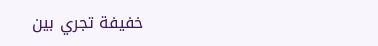خفيفة تجري بين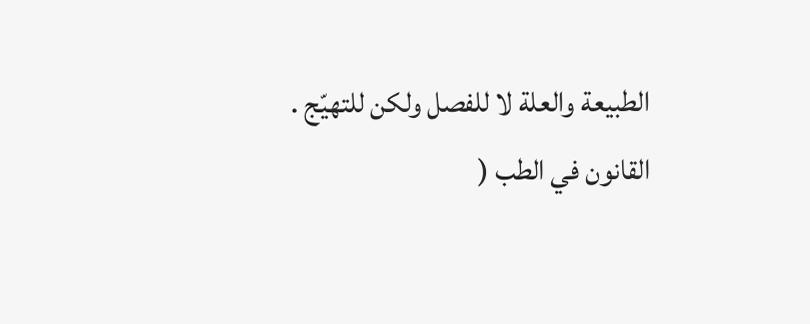الطبيعة والعلة لا للفصل ولكن للتهيّج .
القانون في الطب (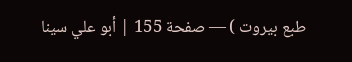طبع بيروت ) — صفحة 155 | أبو علي سينا